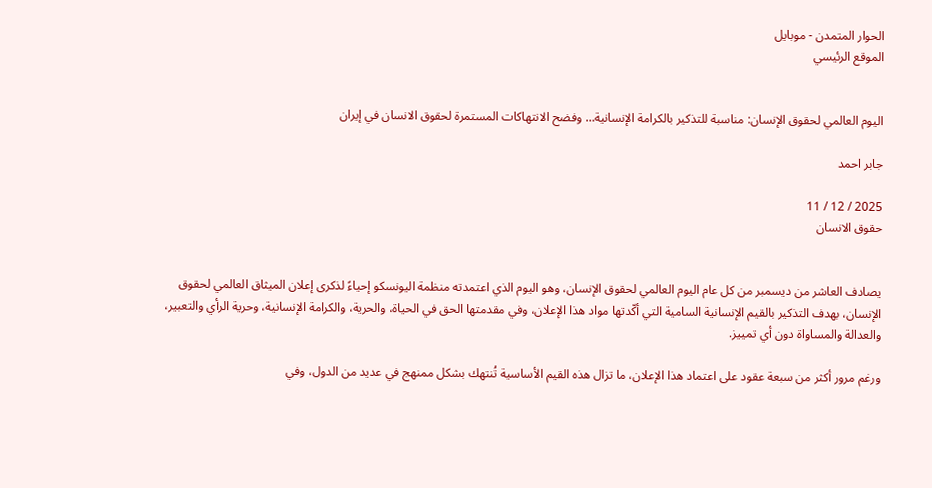الحوار المتمدن - موبايل
الموقع الرئيسي


اليوم العالمي لحقوق الإنسان: مناسبة للتذكير بالكرامة الإنسانية… وفضح الانتهاكات المستمرة لحقوق الانسان في إيران

جابر احمد

2025 / 12 / 11
حقوق الانسان


يصادف العاشر من ديسمبر من كل عام اليوم العالمي لحقوق الإنسان، وهو اليوم الذي اعتمدته منظمة اليونسكو إحياءً لذكرى إعلان الميثاق العالمي لحقوق الإنسان، بهدف التذكير بالقيم الإنسانية السامية التي أكّدتها مواد هذا الإعلان، وفي مقدمتها الحق في الحياة، والحرية، والكرامة الإنسانية، وحرية الرأي والتعبير، والعدالة والمساواة دون أي تمييز.

ورغم مرور أكثر من سبعة عقود على اعتماد هذا الإعلان، ما تزال هذه القيم الأساسية تُنتهك بشكل ممنهج في عديد من الدول، وفي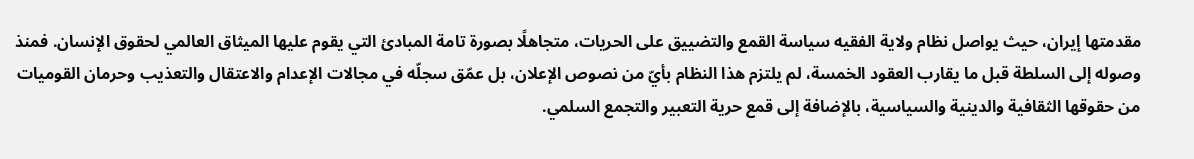مقدمتها إيران، حيث يواصل نظام ولاية الفقيه سياسة القمع والتضييق على الحريات، متجاهلًا بصورة تامة المبادئ التي يقوم عليها الميثاق العالمي لحقوق الإنسان. فمنذ وصوله إلى السلطة قبل ما يقارب العقود الخمسة، لم يلتزم هذا النظام بأيّ من نصوص الإعلان، بل عمّق سجلّه في مجالات الإعدام والاعتقال والتعذيب وحرمان القوميات من حقوقها الثقافية والدينية والسياسية، بالإضافة إلى قمع حرية التعبير والتجمع السلمي.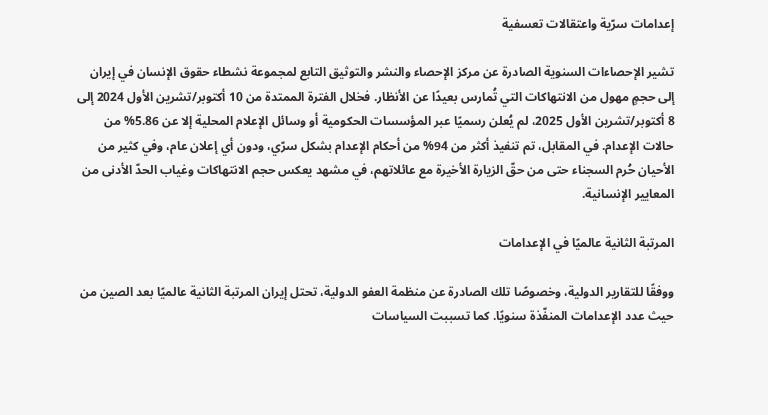إعدامات سرّية واعتقالات تعسفية

تشير الإحصاءات السنوية الصادرة عن مركز الإحصاء والنشر والتوثيق التابع لمجموعة نشطاء حقوق الإنسان في إيران إلى حجمٍ مهول من الانتهاكات التي تُمارس بعيدًا عن الأنظار. فخلال الفترة الممتدة من 10 أكتوبر/تشرين الأول 2024 إلى 8 أكتوبر/تشرين الأول 2025، لم يُعلن رسميًا عبر المؤسسات الحكومية أو وسائل الإعلام المحلية إلا عن 5.86% من حالات الإعدام. في المقابل، تم تنفيذ أكثر من 94% من أحكام الإعدام بشكل سرّي، ودون أي إعلان عام، وفي كثير من الأحيان حُرم السجناء حتى من حقّ الزيارة الأخيرة مع عائلاتهم، في مشهد يعكس حجم الانتهاكات وغياب الحدّ الأدنى من المعايير الإنسانية.

المرتبة الثانية عالميًا في الإعدامات

ووفقًا للتقارير الدولية، وخصوصًا تلك الصادرة عن منظمة العفو الدولية، تحتل إيران المرتبة الثانية عالميًا بعد الصين من حيث عدد الإعدامات المنفّذة سنويًا. كما تسببت السياسات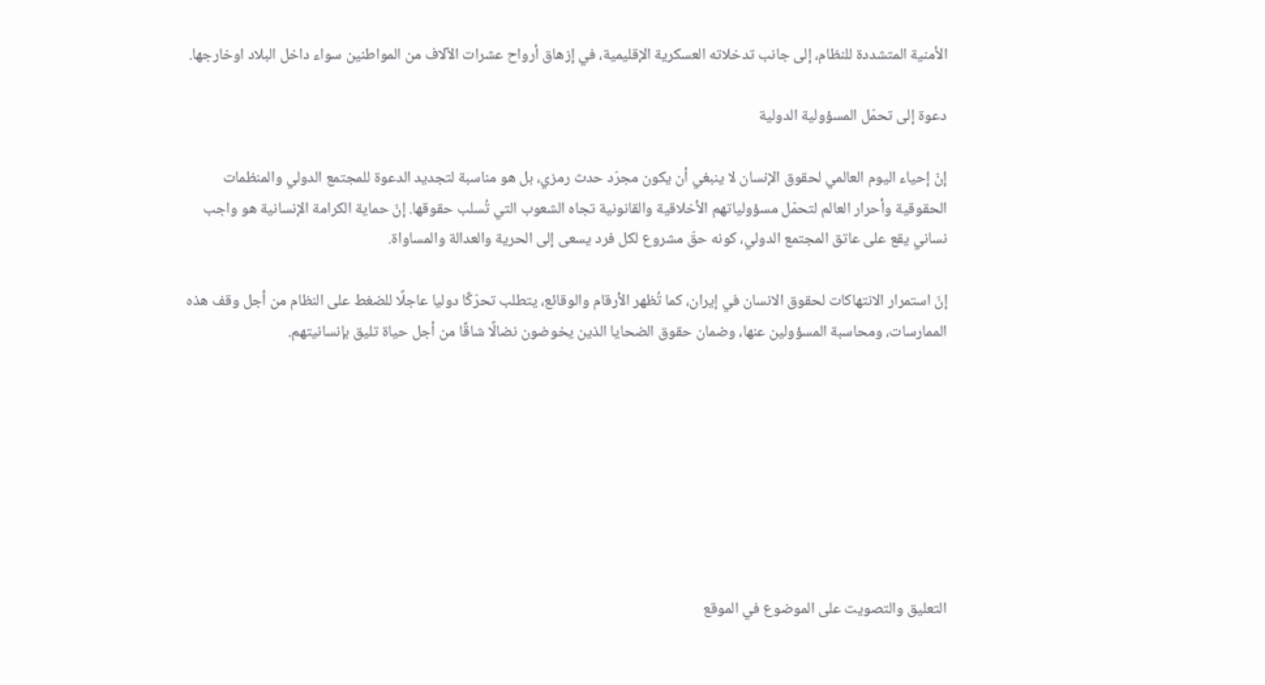الأمنية المتشددة للنظام، إلى جانب تدخلاته العسكرية الإقليمية، في إزهاق أرواح عشرات الآلاف من المواطنين سواء داخل البلاد اوخارجها.

دعوة إلى تحمّل المسؤولية الدولية

إنّ إحياء اليوم العالمي لحقوق الإنسان لا ينبغي أن يكون مجرّد حدث رمزي، بل هو مناسبة لتجديد الدعوة للمجتمع الدولي والمنظمات الحقوقية وأحرار العالم لتحمّل مسؤولياتهم الأخلاقية والقانونية تجاه الشعوب التي تُسلب حقوقها. إنّ حماية الكرامة الإنسانية هو واجب نساني يقع على عاتق المجتمع الدولي، كونه حقّ مشروع لكل فرد يسعى إلى الحرية والعدالة والمساواة.

إنّ استمرار الانتهاكات لحقوق الانسان في إيران، كما تُظهر الأرقام والوقائع، يتطلب تحرّكًا دوليا عاجلًا للضغط على النظام من أجل وقف هذه الممارسات، ومحاسبة المسؤولين عنها، وضمان حقوق الضحايا الذين يخوضون نضالًا شاقًا من أجل حياة تليق بإنسانيتهم.








التعليق والتصويت على الموضوع في الموقع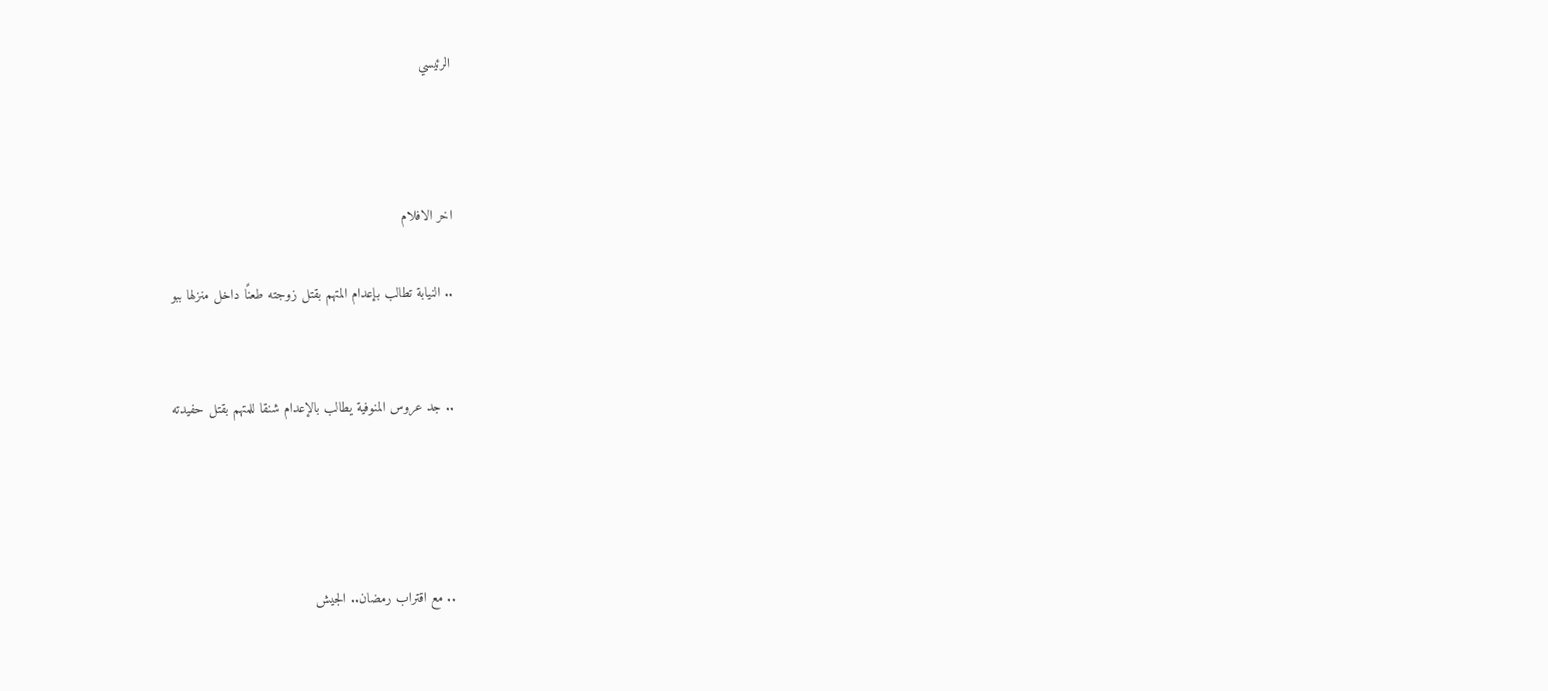الرئيسي



اخر الافلام

.. النيابة تطالب بإعدام المتهم بقتل زوجته طعنًا داخل منزلها ببو


.. جد عروس المنوفية يطالب بالإعدام شنقا للمتهم بقتل حفيدته




.. مع اقتراب رمضان.. الجيش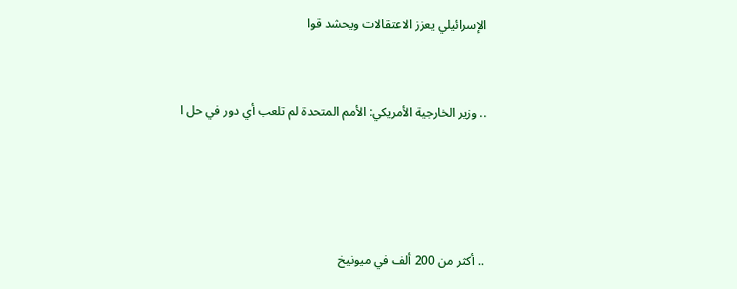الإسرائيلي يعزز الاعتقالات ويحشد قوا


.. وزير الخارجية الأمريكي: الأمم المتحدة لم تلعب أي دور في حل ا




.. أكثر من 200 ألف في ميونيخ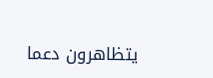يتظاهرون دعما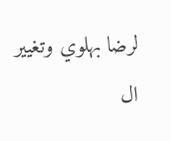لرضا بهلوي وتغيير ال